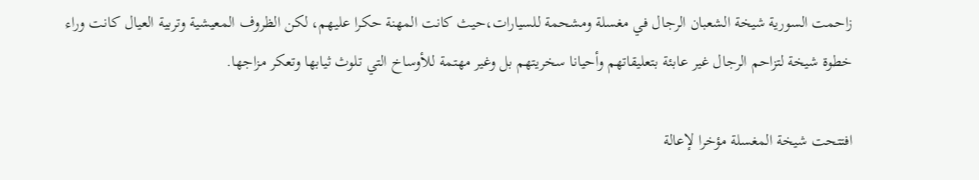زاحمت السورية شيخة الشعبان الرجال في مغسلة ومشحمة للسيارات،حيث كانت المهنة حكرا عليهم، لكن الظروف المعيشية وتربية العيال كانت وراء خطوة شيخة لتزاحم الرجال غير عابئة بتعليقاتهم وأحيانا سخريتهم بل وغير مهتمة للأوساخ التي تلوث ثيابها وتعكر مزاجها.

افتتحت شيخة المغسلة مؤخرا لإعالة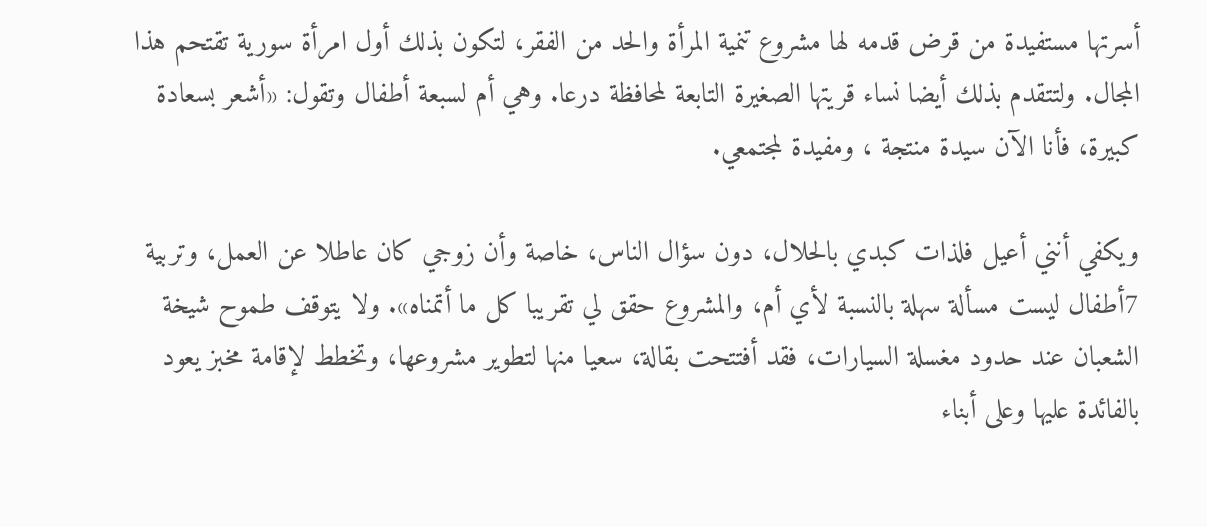أسرتها مستفيدة من قرض قدمه لها مشروع تنمية المرأة والحد من الفقر، لتكون بذلك أول امرأة سورية تقتحم هذا المجال. ولتتقدم بذلك أيضا نساء قريتها الصغيرة التابعة لمحافظة درعا. وهي أم لسبعة أطفال وتقول: «أشعر بسعادة كبيرة، فأنا الآن سيدة منتجة ، ومفيدة لمجتمعي.

ويكفي أنني أعيل فلذات كبدي بالحلال، دون سؤال الناس، خاصة وأن زوجي كان عاطلا عن العمل، وتربية 7أطفال ليست مسألة سهلة بالنسبة لأي أم، والمشروع حقق لي تقريبا كل ما أتمناه». ولا يتوقف طموح شيخة الشعبان عند حدود مغسلة السيارات، فقد أفتتحت بقالة، سعيا منها لتطوير مشروعها، وتخطط لإقامة مخبز يعود بالفائدة عليها وعلى أبناء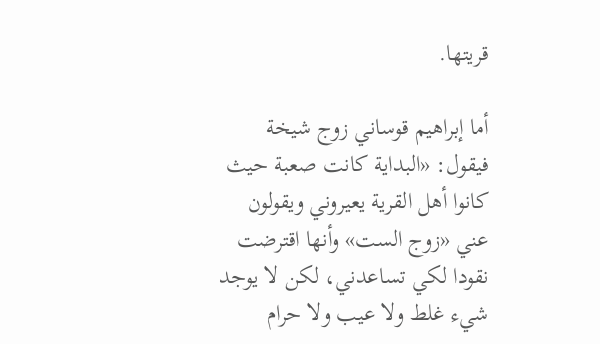قريتها.

أما إبراهيم قوساني زوج شيخة فيقول: «البداية كانت صعبة حيث كانوا أهل القرية يعيروني ويقولون عني «زوج الست» وأنها اقترضت نقودا لكي تساعدني، لكن لا يوجد شيء غلط ولا عيب ولا حرام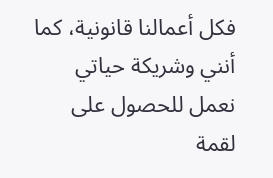فكل أعمالنا قانونية، كما أنني وشريكة حياتي نعمل للحصول على لقمة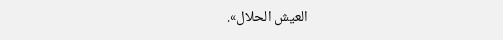العيش الحلال».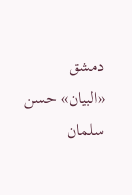دمشق «البيان» حسن سلمان